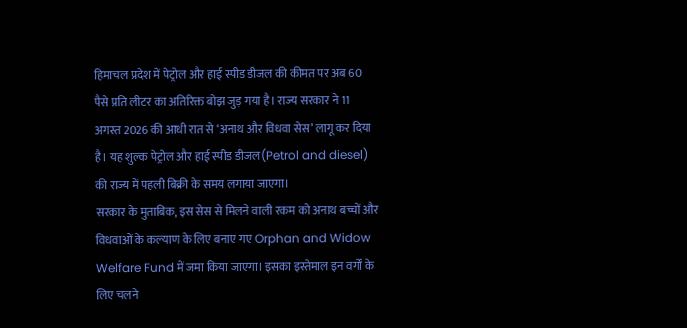हिमाचल प्रदेश में पेट्रोल और हाई स्पीड डीजल की कीमत पर अब 60 पैसे प्रति लीटर का अतिरिक्त बोझ जुड़ गया है। राज्य सरकार ने 11 अगस्त 2026 की आधी रात से ‘अनाथ और विधवा सेस’ लागू कर दिया है। यह शुल्क पेट्रोल और हाई स्पीड डीजल(Petrol and diesel) की राज्य में पहली बिक्री के समय लगाया जाएगा।
सरकार के मुताबिक, इस सेस से मिलने वाली रकम को अनाथ बच्चों और विधवाओं के कल्याण के लिए बनाए गए Orphan and Widow Welfare Fund में जमा किया जाएगा। इसका इस्तेमाल इन वर्गों के लिए चलने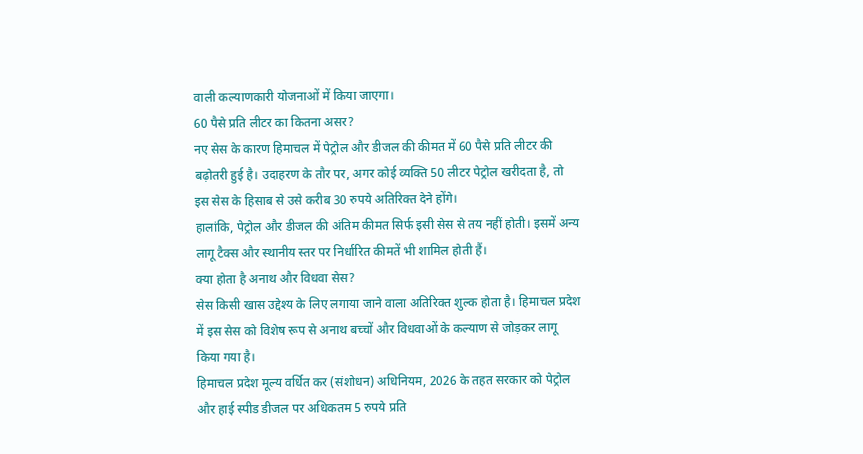वाली कल्याणकारी योजनाओं में किया जाएगा।
60 पैसे प्रति लीटर का कितना असर?
नए सेस के कारण हिमाचल में पेट्रोल और डीजल की कीमत में 60 पैसे प्रति लीटर की बढ़ोतरी हुई है। उदाहरण के तौर पर, अगर कोई व्यक्ति 50 लीटर पेट्रोल खरीदता है, तो इस सेस के हिसाब से उसे करीब 30 रुपये अतिरिक्त देने होंगे।
हालांकि, पेट्रोल और डीजल की अंतिम कीमत सिर्फ इसी सेस से तय नहीं होती। इसमें अन्य लागू टैक्स और स्थानीय स्तर पर निर्धारित कीमतें भी शामिल होती हैं।
क्या होता है अनाथ और विधवा सेस?
सेस किसी खास उद्देश्य के लिए लगाया जाने वाला अतिरिक्त शुल्क होता है। हिमाचल प्रदेश में इस सेस को विशेष रूप से अनाथ बच्चों और विधवाओं के कल्याण से जोड़कर लागू किया गया है।
हिमाचल प्रदेश मूल्य वर्धित कर (संशोधन) अधिनियम, 2026 के तहत सरकार को पेट्रोल और हाई स्पीड डीजल पर अधिकतम 5 रुपये प्रति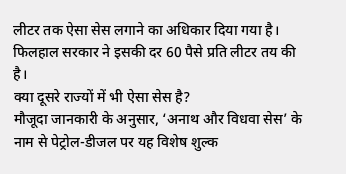लीटर तक ऐसा सेस लगाने का अधिकार दिया गया है। फिलहाल सरकार ने इसकी दर 60 पैसे प्रति लीटर तय की है।
क्या दूसरे राज्यों में भी ऐसा सेस है?
मौजूदा जानकारी के अनुसार, ‘अनाथ और विधवा सेस’ के नाम से पेट्रोल-डीजल पर यह विशेष शुल्क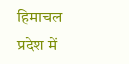हिमाचल प्रदेश में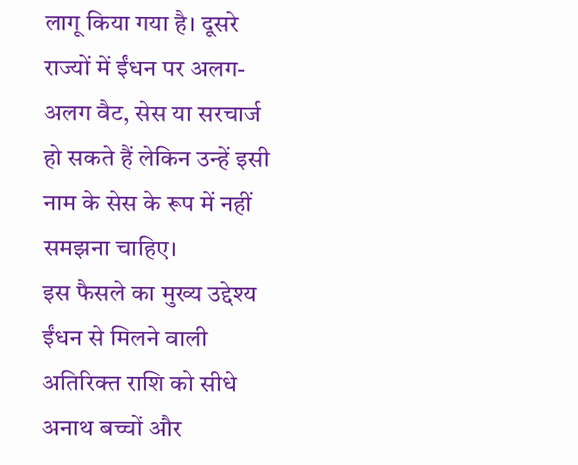लागू किया गया है। दूसरे राज्यों में ईंधन पर अलग-अलग वैट, सेस या सरचार्ज हो सकते हैं लेकिन उन्हें इसी नाम के सेस के रूप में नहीं समझना चाहिए।
इस फैसले का मुख्य उद्देश्य ईंधन से मिलने वाली अतिरिक्त राशि को सीधे अनाथ बच्चों और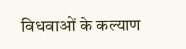विधवाओं के कल्याण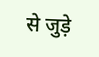से जुड़े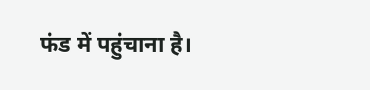फंड में पहुंचाना है।